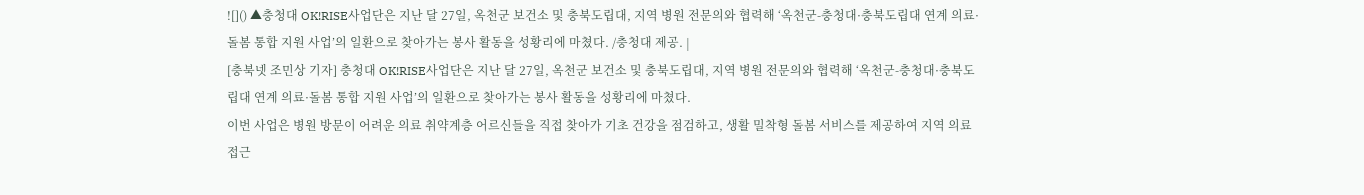![]() ▲충청대 OK!RISE사업단은 지난 달 27일, 옥천군 보건소 및 충북도립대, 지역 병원 전문의와 협력해 ‘옥천군-충청대·충북도립대 연계 의료·돌봄 통합 지원 사업’의 일환으로 찾아가는 봉사 활동을 성황리에 마쳤다. /충청대 제공. |
[충북넷 조민상 기자] 충청대 OK!RISE사업단은 지난 달 27일, 옥천군 보건소 및 충북도립대, 지역 병원 전문의와 협력해 ‘옥천군-충청대·충북도립대 연계 의료·돌봄 통합 지원 사업’의 일환으로 찾아가는 봉사 활동을 성황리에 마쳤다.
이번 사업은 병원 방문이 어려운 의료 취약계층 어르신들을 직접 찾아가 기초 건강을 점검하고, 생활 밀착형 돌봄 서비스를 제공하여 지역 의료 접근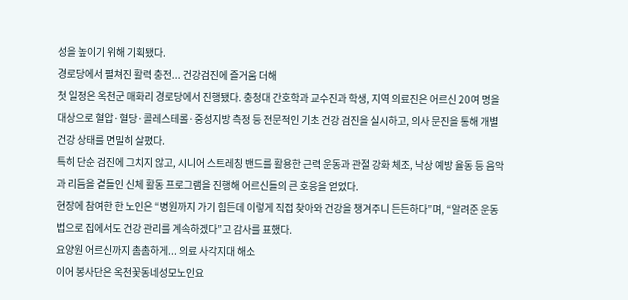성을 높이기 위해 기획됐다.
경로당에서 펼쳐진 활력 충전... 건강검진에 즐거움 더해
첫 일정은 옥천군 매화리 경로당에서 진행됐다. 충청대 간호학과 교수진과 학생, 지역 의료진은 어르신 20여 명을 대상으로 혈압·혈당·콜레스테롤·중성지방 측정 등 전문적인 기초 건강 검진을 실시하고, 의사 문진을 통해 개별 건강 상태를 면밀히 살폈다.
특히 단순 검진에 그치지 않고, 시니어 스트레칭 밴드를 활용한 근력 운동과 관절 강화 체조, 낙상 예방 율동 등 음악과 리듬을 곁들인 신체 활동 프로그램을 진행해 어르신들의 큰 호응을 얻었다.
현장에 참여한 한 노인은 “병원까지 가기 힘든데 이렇게 직접 찾아와 건강을 챙겨주니 든든하다”며, “알려준 운동법으로 집에서도 건강 관리를 계속하겠다”고 감사를 표했다.
요양원 어르신까지 촘촘하게... 의료 사각지대 해소
이어 봉사단은 옥천꽃동네성모노인요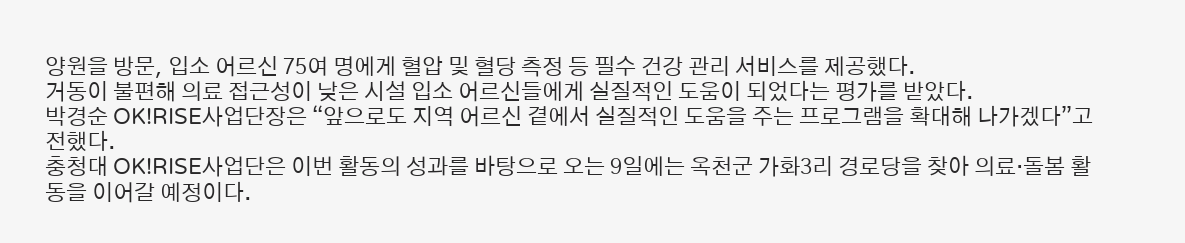양원을 방문, 입소 어르신 75여 명에게 혈압 및 혈당 측정 등 필수 건강 관리 서비스를 제공했다.
거동이 불편해 의료 접근성이 낮은 시설 입소 어르신들에게 실질적인 도움이 되었다는 평가를 받았다.
박경순 OK!RISE사업단장은 “앞으로도 지역 어르신 곁에서 실질적인 도움을 주는 프로그램을 확대해 나가겠다”고 전했다.
충청대 OK!RISE사업단은 이번 활동의 성과를 바탕으로 오는 9일에는 옥천군 가화3리 경로당을 찾아 의료·돌봄 활동을 이어갈 예정이다.